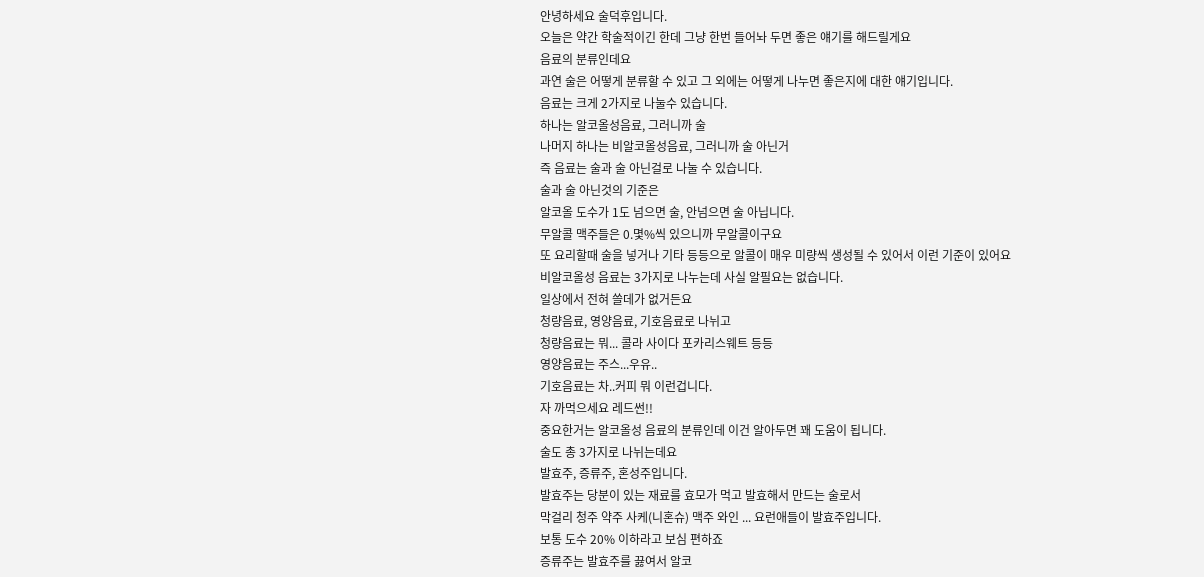안녕하세요 술덕후입니다.
오늘은 약간 학술적이긴 한데 그냥 한번 들어놔 두면 좋은 얘기를 해드릴게요
음료의 분류인데요
과연 술은 어떻게 분류할 수 있고 그 외에는 어떻게 나누면 좋은지에 대한 얘기입니다.
음료는 크게 2가지로 나눌수 있습니다.
하나는 알코올성음료, 그러니까 술
나머지 하나는 비알코올성음료, 그러니까 술 아닌거
즉 음료는 술과 술 아닌걸로 나눌 수 있습니다.
술과 술 아닌것의 기준은
알코올 도수가 1도 넘으면 술, 안넘으면 술 아닙니다.
무알콜 맥주들은 0.몇%씩 있으니까 무알콜이구요
또 요리할때 술을 넣거나 기타 등등으로 알콜이 매우 미량씩 생성될 수 있어서 이런 기준이 있어요
비알코올성 음료는 3가지로 나누는데 사실 알필요는 없습니다.
일상에서 전혀 쓸데가 없거든요
청량음료, 영양음료, 기호음료로 나뉘고
청량음료는 뭐... 콜라 사이다 포카리스웨트 등등
영양음료는 주스...우유..
기호음료는 차..커피 뭐 이런겁니다.
자 까먹으세요 레드썬!!
중요한거는 알코올성 음료의 분류인데 이건 알아두면 꽤 도움이 됩니다.
술도 총 3가지로 나뉘는데요
발효주, 증류주, 혼성주입니다.
발효주는 당분이 있는 재료를 효모가 먹고 발효해서 만드는 술로서
막걸리 청주 약주 사케(니혼슈) 맥주 와인 ... 요런애들이 발효주입니다.
보통 도수 20% 이하라고 보심 편하죠
증류주는 발효주를 끓여서 알코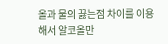올과 물의 끓는점 차이를 이용해서 알코올만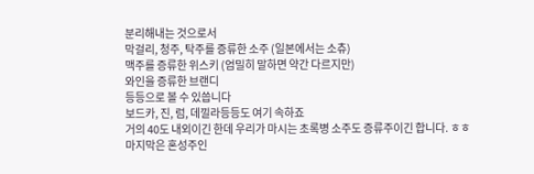분리해내는 것으로서
막걸리, 청주, 탁주를 증류한 소주 (일본에서는 소츄)
맥주를 증류한 위스키 (엄밀히 말하면 약간 다르지만)
와인을 증류한 브랜디
등등으로 볼 수 있씁니다
보드카, 진, 럼, 데낄라등등도 여기 속하죠
거의 40도 내외이긴 한데 우리가 마시는 초록병 소주도 증류주이긴 합니다. ㅎㅎ
마지막은 혼성주인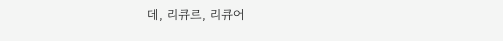데, 리큐르, 리큐어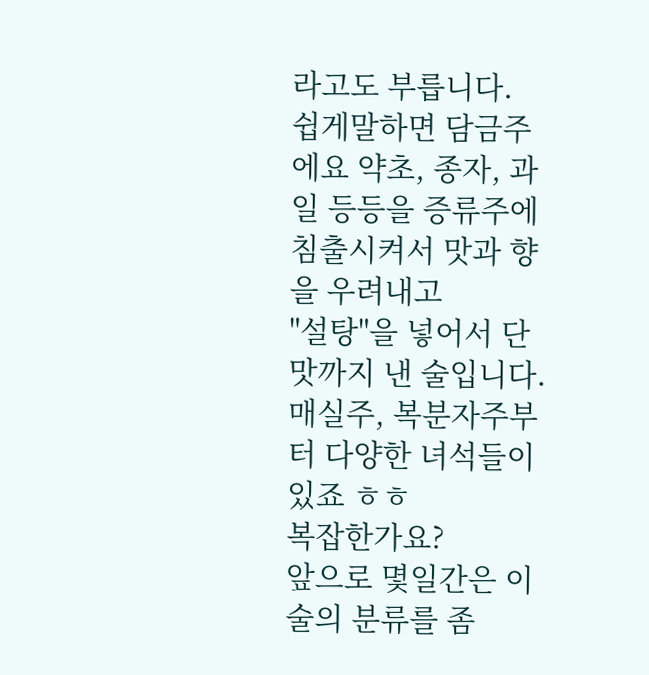라고도 부릅니다.
쉽게말하면 담금주에요 약초, 종자, 과일 등등을 증류주에 침출시켜서 맛과 향을 우려내고
"설탕"을 넣어서 단맛까지 낸 술입니다.
매실주, 복분자주부터 다양한 녀석들이 있죠 ㅎㅎ
복잡한가요?
앞으로 몇일간은 이 술의 분류를 좀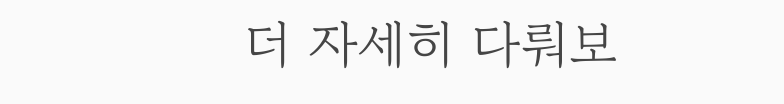더 자세히 다뤄보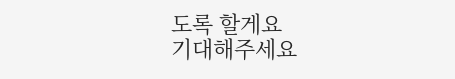도록 할게요
기대해주세요